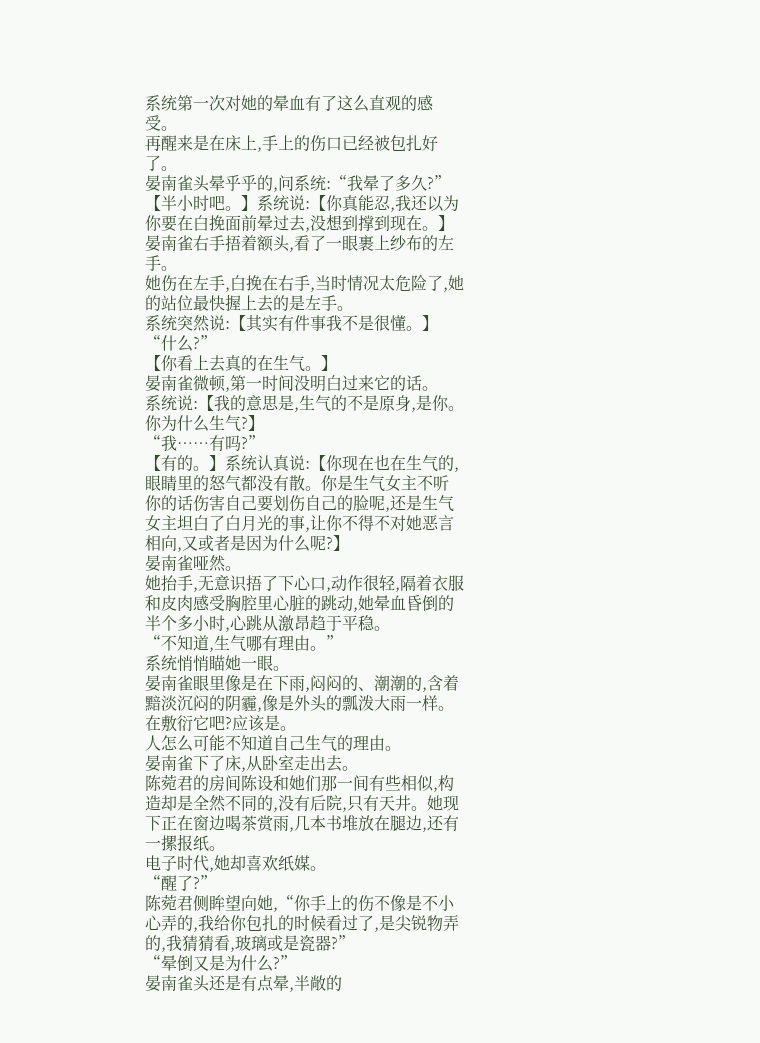系统第一次对她的晕血有了这么直观的感受。
再醒来是在床上,手上的伤口已经被包扎好了。
晏南雀头晕乎乎的,问系统:“我晕了多久?”
【半小时吧。】系统说:【你真能忍,我还以为你要在白挽面前晕过去,没想到撑到现在。】
晏南雀右手捂着额头,看了一眼裹上纱布的左手。
她伤在左手,白挽在右手,当时情况太危险了,她的站位最快握上去的是左手。
系统突然说:【其实有件事我不是很懂。】
“什么?”
【你看上去真的在生气。】
晏南雀微顿,第一时间没明白过来它的话。
系统说:【我的意思是,生气的不是原身,是你。你为什么生气?】
“我……有吗?”
【有的。】系统认真说:【你现在也在生气的,眼睛里的怒气都没有散。你是生气女主不听你的话伤害自己要划伤自己的脸呢,还是生气女主坦白了白月光的事,让你不得不对她恶言相向,又或者是因为什么呢?】
晏南雀哑然。
她抬手,无意识捂了下心口,动作很轻,隔着衣服和皮肉感受胸腔里心脏的跳动,她晕血昏倒的半个多小时,心跳从激昂趋于平稳。
“不知道,生气哪有理由。”
系统悄悄瞄她一眼。
晏南雀眼里像是在下雨,闷闷的、潮潮的,含着黯淡沉闷的阴霾,像是外头的瓢泼大雨一样。
在敷衍它吧?应该是。
人怎么可能不知道自己生气的理由。
晏南雀下了床,从卧室走出去。
陈菀君的房间陈设和她们那一间有些相似,构造却是全然不同的,没有后院,只有天井。她现下正在窗边喝茶赏雨,几本书堆放在腿边,还有一摞报纸。
电子时代,她却喜欢纸媒。
“醒了?”
陈菀君侧眸望向她,“你手上的伤不像是不小心弄的,我给你包扎的时候看过了,是尖锐物弄的,我猜猜看,玻璃或是瓷器?”
“晕倒又是为什么?”
晏南雀头还是有点晕,半敞的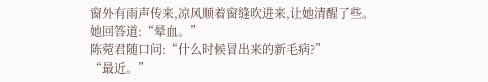窗外有雨声传来,凉风顺着窗缝吹进来,让她清醒了些。
她回答道:“晕血。”
陈菀君随口问:“什么时候冒出来的新毛病?”
“最近。”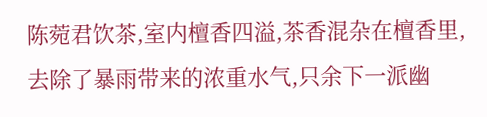陈菀君饮茶,室内檀香四溢,茶香混杂在檀香里,去除了暴雨带来的浓重水气,只余下一派幽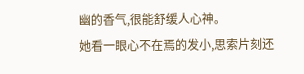幽的香气,很能舒缓人心神。
她看一眼心不在焉的发小,思索片刻还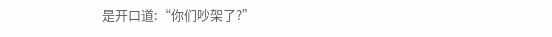是开口道:“你们吵架了?”